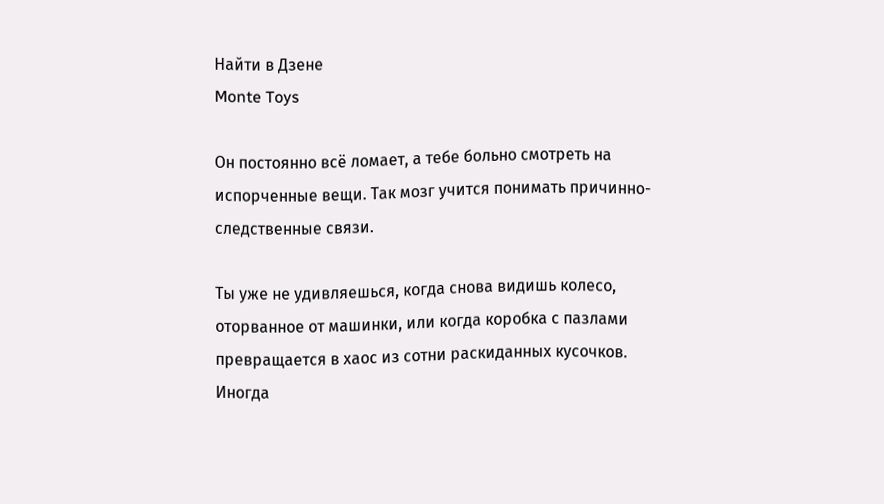Найти в Дзене
Monte Toys

Он постоянно всё ломает, а тебе больно смотреть на испорченные вещи. Так мозг учится понимать причинно-следственные связи.

Ты уже не удивляешься, когда снова видишь колесо, оторванное от машинки, или когда коробка с пазлами превращается в хаос из сотни раскиданных кусочков. Иногда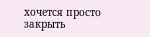хочется просто закрыть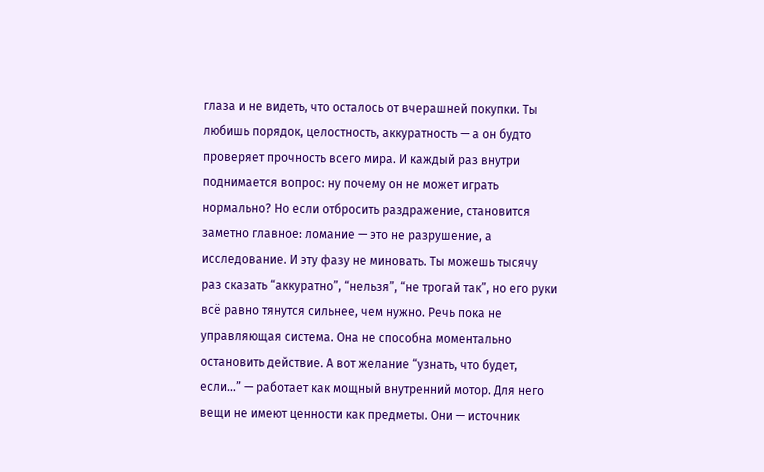глаза и не видеть, что осталось от вчерашней покупки. Ты любишь порядок, целостность, аккуратность — а он будто проверяет прочность всего мира. И каждый раз внутри поднимается вопрос: ну почему он не может играть нормально? Но если отбросить раздражение, становится заметно главное: ломание — это не разрушение, а исследование. И эту фазу не миновать. Ты можешь тысячу раз сказать “аккуратно”, “нельзя”, “не трогай так”, но его руки всё равно тянутся сильнее, чем нужно. Речь пока не управляющая система. Она не способна моментально остановить действие. А вот желание “узнать, что будет, если…” — работает как мощный внутренний мотор. Для него вещи не имеют ценности как предметы. Они — источник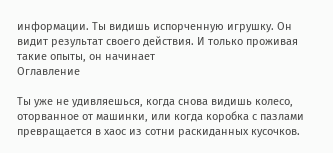информации. Ты видишь испорченную игрушку. Он видит результат своего действия. И только проживая такие опыты, он начинает
Оглавление

Ты уже не удивляешься, когда снова видишь колесо, оторванное от машинки, или когда коробка с пазлами превращается в хаос из сотни раскиданных кусочков.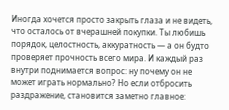Иногда хочется просто закрыть глаза и не видеть, что осталось от вчерашней покупки. Ты любишь порядок, целостность, аккуратность — а он будто проверяет прочность всего мира. И каждый раз внутри поднимается вопрос: ну почему он не может играть нормально? Но если отбросить раздражение, становится заметно главное: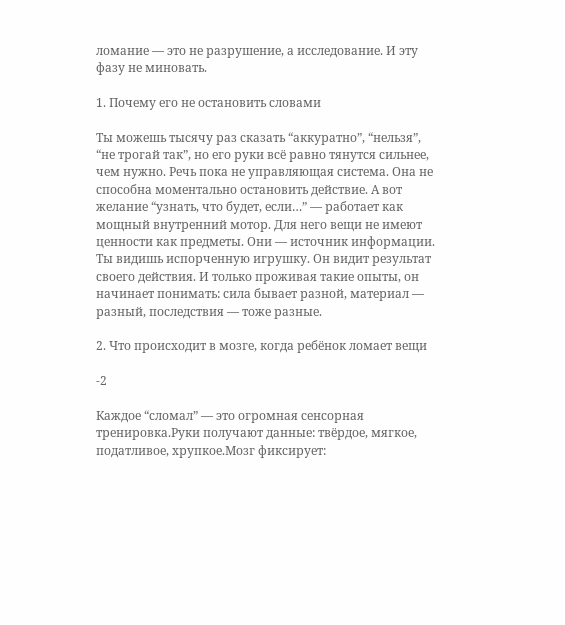ломание — это не разрушение, а исследование. И эту фазу не миновать.

1. Почему его не остановить словами

Ты можешь тысячу раз сказать “аккуратно”, “нельзя”, “не трогай так”, но его руки всё равно тянутся сильнее, чем нужно. Речь пока не управляющая система. Она не способна моментально остановить действие. А вот желание “узнать, что будет, если…” — работает как мощный внутренний мотор. Для него вещи не имеют ценности как предметы. Они — источник информации. Ты видишь испорченную игрушку. Он видит результат своего действия. И только проживая такие опыты, он начинает понимать: сила бывает разной, материал — разный, последствия — тоже разные.

2. Что происходит в мозге, когда ребёнок ломает вещи

-2

Каждое “сломал” — это огромная сенсорная тренировка.Руки получают данные: твёрдое, мягкое, податливое, хрупкое.Мозг фиксирует: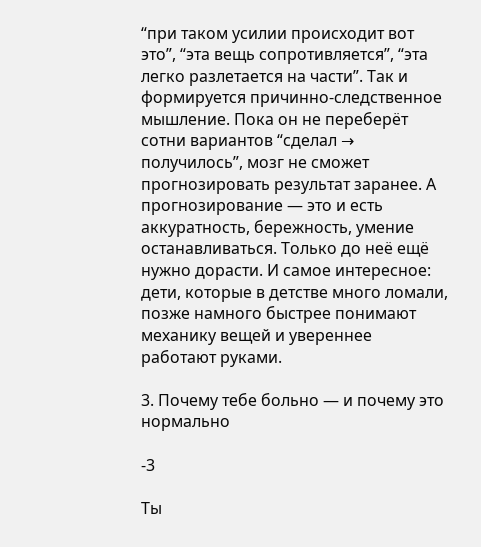“при таком усилии происходит вот это”, “эта вещь сопротивляется”, “эта легко разлетается на части”. Так и формируется причинно-следственное мышление. Пока он не переберёт сотни вариантов “сделал → получилось”, мозг не сможет прогнозировать результат заранее. А прогнозирование — это и есть аккуратность, бережность, умение останавливаться. Только до неё ещё нужно дорасти. И самое интересное: дети, которые в детстве много ломали, позже намного быстрее понимают механику вещей и увереннее работают руками.

3. Почему тебе больно — и почему это нормально

-3

Ты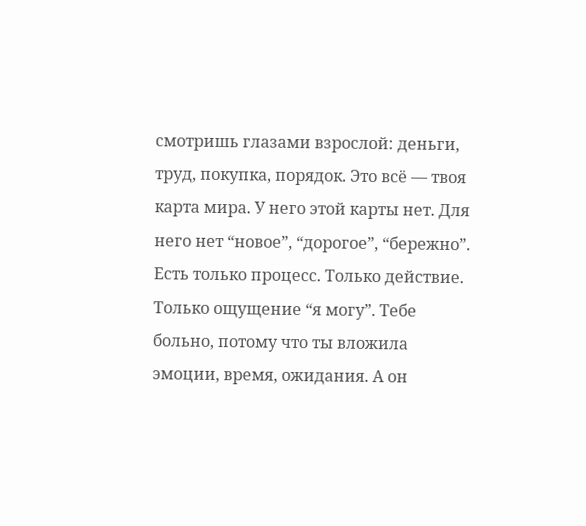смотришь глазами взрослой: деньги, труд, покупка, порядок. Это всё — твоя карта мира. У него этой карты нет. Для него нет “новое”, “дорогое”, “бережно”. Есть только процесс. Только действие. Только ощущение “я могу”. Тебе больно, потому что ты вложила эмоции, время, ожидания. А он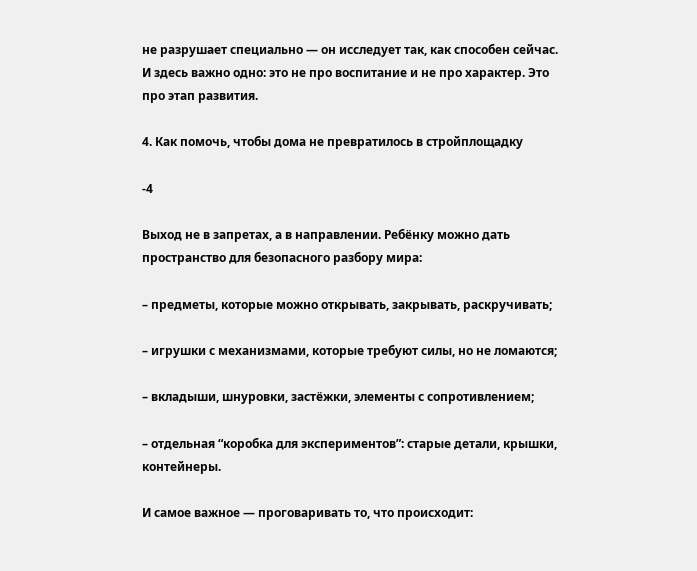не разрушает специально — он исследует так, как способен сейчас. И здесь важно одно: это не про воспитание и не про характер. Это про этап развития.

4. Как помочь, чтобы дома не превратилось в стройплощадку

-4

Выход не в запретах, а в направлении. Ребёнку можно дать пространство для безопасного разбору мира:

– предметы, которые можно открывать, закрывать, раскручивать;

– игрушки с механизмами, которые требуют силы, но не ломаются;

– вкладыши, шнуровки, застёжки, элементы с сопротивлением;

– отдельная “коробка для экспериментов”: старые детали, крышки, контейнеры.

И самое важное — проговаривать то, что происходит: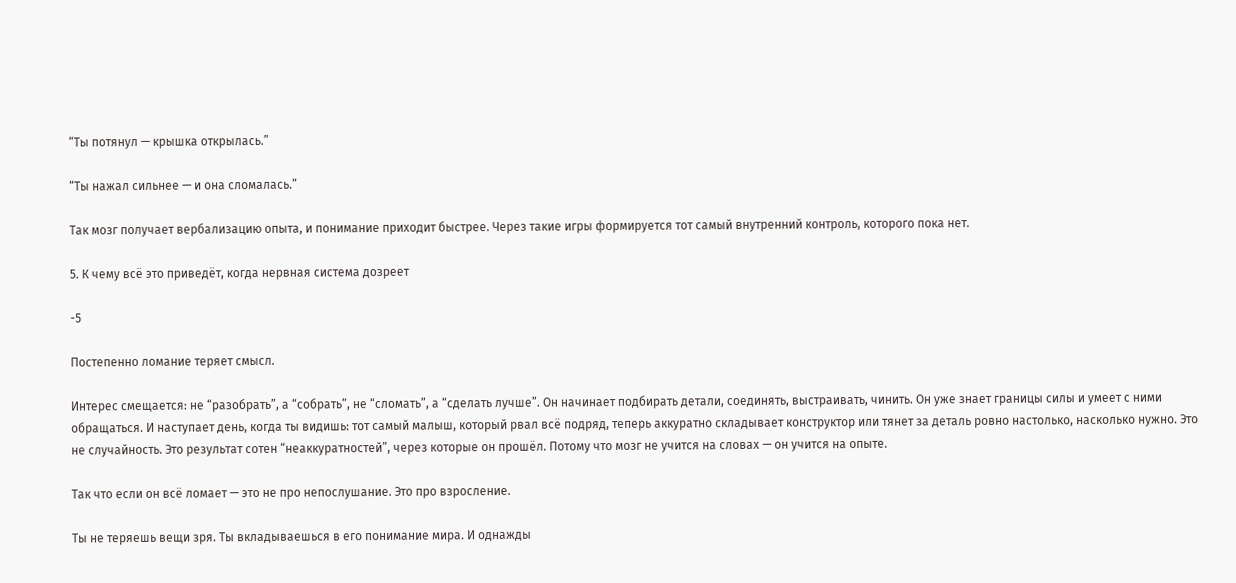“Ты потянул — крышка открылась.”

“Ты нажал сильнее — и она сломалась.”

Так мозг получает вербализацию опыта, и понимание приходит быстрее. Через такие игры формируется тот самый внутренний контроль, которого пока нет.

5. К чему всё это приведёт, когда нервная система дозреет

-5

Постепенно ломание теряет смысл.

Интерес смещается: не “разобрать”, а “собрать”, не “сломать”, а “сделать лучше”. Он начинает подбирать детали, соединять, выстраивать, чинить. Он уже знает границы силы и умеет с ними обращаться. И наступает день, когда ты видишь: тот самый малыш, который рвал всё подряд, теперь аккуратно складывает конструктор или тянет за деталь ровно настолько, насколько нужно. Это не случайность. Это результат сотен “неаккуратностей”, через которые он прошёл. Потому что мозг не учится на словах — он учится на опыте.

Так что если он всё ломает — это не про непослушание. Это про взросление.

Ты не теряешь вещи зря. Ты вкладываешься в его понимание мира. И однажды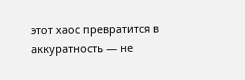этот хаос превратится в аккуратность — не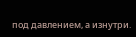под давлением, а изнутри.